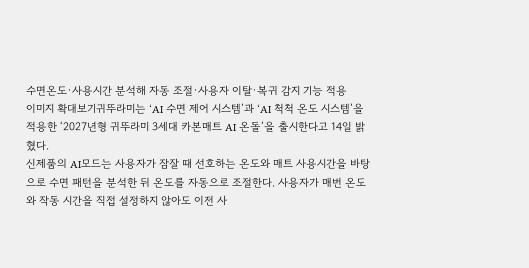수면온도·사용시간 분석해 자동 조절·사용자 이탈·복귀 감지 기능 적용
이미지 확대보기귀뚜라미는 ‘AI 수면 제어 시스템’과 ‘AI 척척 온도 시스템’을 적용한 ‘2027년형 귀뚜라미 3세대 카본매트 AI 온돌’을 출시한다고 14일 밝혔다.
신제품의 AI모드는 사용자가 잠잘 때 선호하는 온도와 매트 사용시간을 바탕으로 수면 패턴을 분석한 뒤 온도를 자동으로 조절한다. 사용자가 매번 온도와 작동 시간을 직접 설정하지 않아도 이전 사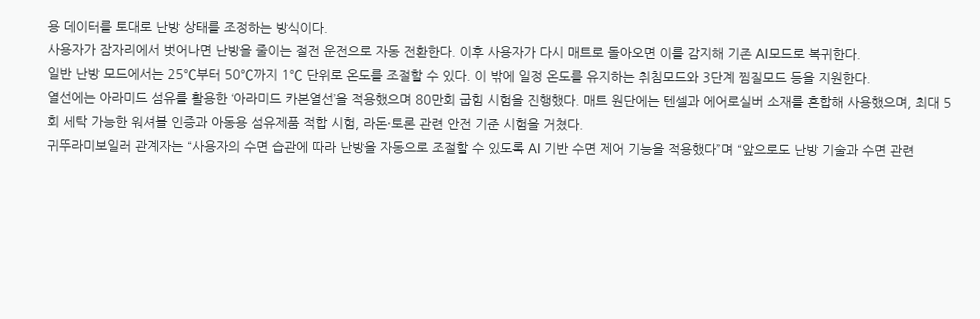용 데이터를 토대로 난방 상태를 조정하는 방식이다.
사용자가 잠자리에서 벗어나면 난방을 줄이는 절전 운전으로 자동 전환한다. 이후 사용자가 다시 매트로 돌아오면 이를 감지해 기존 AI모드로 복귀한다.
일반 난방 모드에서는 25℃부터 50℃까지 1℃ 단위로 온도를 조절할 수 있다. 이 밖에 일정 온도를 유지하는 취침모드와 3단계 찜질모드 등을 지원한다.
열선에는 아라미드 섬유를 활용한 ‘아라미드 카본열선’을 적용했으며 80만회 굽힘 시험을 진행했다. 매트 원단에는 텐셀과 에어로실버 소재를 혼합해 사용했으며, 최대 5회 세탁 가능한 워셔블 인증과 아동용 섬유제품 적합 시험, 라돈·토론 관련 안전 기준 시험을 거쳤다.
귀뚜라미보일러 관계자는 “사용자의 수면 습관에 따라 난방을 자동으로 조절할 수 있도록 AI 기반 수면 제어 기능을 적용했다”며 “앞으로도 난방 기술과 수면 관련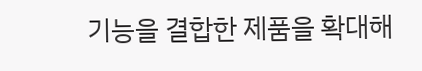기능을 결합한 제품을 확대해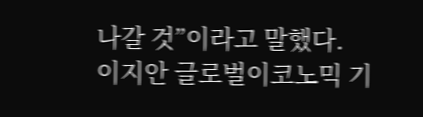나갈 것”이라고 말했다.
이지안 글로벌이코노믹 기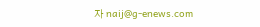자 naij@g-enews.com